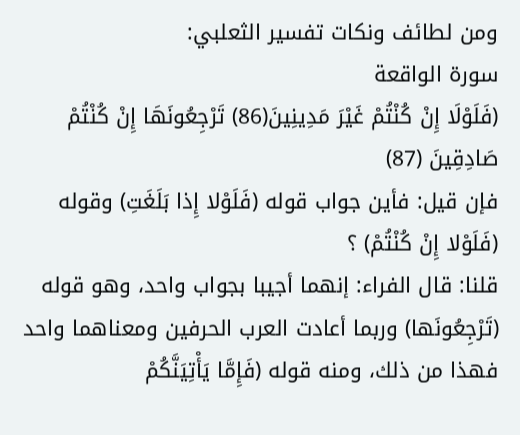ومن لطائف ونكات تفسير الثعلبي:
سورة الواقعة
(فَلَوْلَا إِنْ كُنْتُمْ غَيْرَ مَدِينِينَ(86) تَرْجِعُونَهَا إِنْ كُنْتُمْ صَادِقِينَ (87)
فإن قيل: فأين جواب قوله (فَلَوْلا إِذا بَلَغَتِ) وقوله (فَلَوْلا إِنْ كُنْتُمْ) ؟
قلنا: قال الفراء: إنهما أجيبا بجواب واحد، وهو قوله (تَرْجِعُونَها) وربما أعادت العرب الحرفين ومعناهما واحد فهذا من ذلك، ومنه قوله (فَإِمَّا يَأْتِيَنَّكُمْ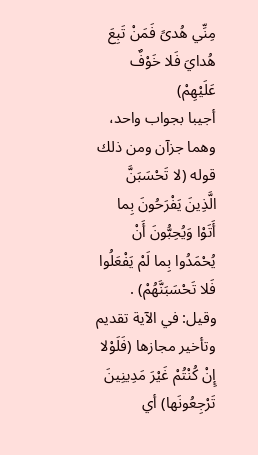مِنِّي هُدىً فَمَنْ تَبِعَ هُدايَ فَلا خَوْفٌ عَلَيْهِمْ)
أجيبا بجواب واحد، وهما جزآن ومن ذلك قوله (لا تَحْسَبَنَّ الَّذِينَ يَفْرَحُونَ بِما أَتَوْا وَيُحِبُّونَ أَنْ يُحْمَدُوا بِما لَمْ يَفْعَلُوا فَلا تَحْسَبَنَّهُمْ) .
وقيل: في الآية تقديم وتأخير مجازها (فَلَوْلا إِنْ كُنْتُمْ غَيْرَ مَدِينِينَ تَرْجِعُونَها) أي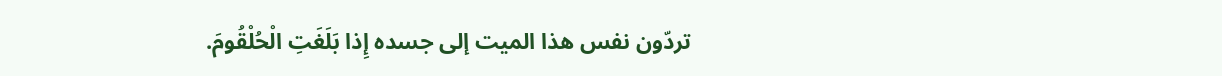تردّون نفس هذا الميت إلى جسده إِذا بَلَغَتِ الْحُلْقُومَ.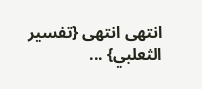انتهى انتهى {تفسير الثعلبي} ...